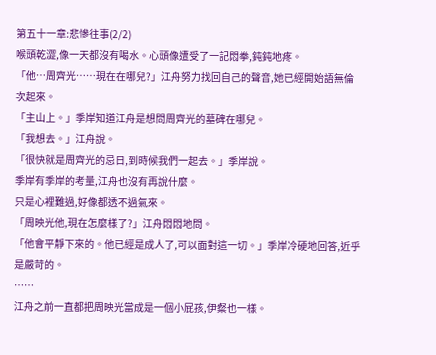第五十一章:悲慘往事(2/2)
喉頭乾澀,像一天都沒有喝水。心頭像遭受了一記悶拳,鈍鈍地疼。
「他…周齊光……現在在哪兒?」江舟努力找回自己的聲音,她已經開始語無倫次起來。
「主山上。」季岸知道江舟是想問周齊光的墓碑在哪兒。
「我想去。」江舟說。
「很快就是周齊光的忌日,到時候我們一起去。」季岸說。
季岸有季岸的考量,江舟也沒有再說什麼。
只是心裡難過,好像都透不過氣來。
「周映光他,現在怎麼樣了?」江舟悶悶地問。
「他會平靜下來的。他已經是成人了,可以面對這一切。」季岸冷硬地回答,近乎是嚴苛的。
……
江舟之前一直都把周映光當成是一個小屁孩,伊粲也一樣。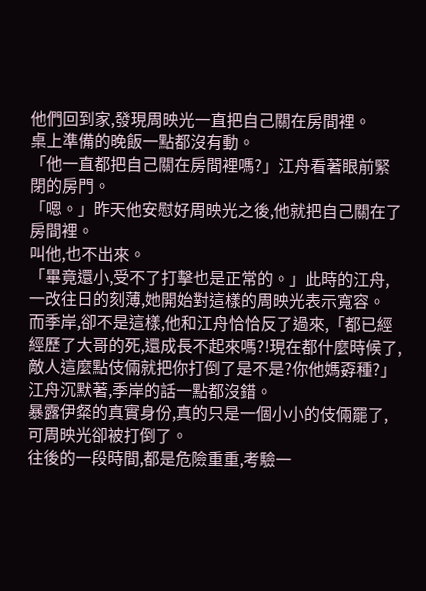他們回到家,發現周映光一直把自己關在房間裡。
桌上準備的晚飯一點都沒有動。
「他一直都把自己關在房間裡嗎?」江舟看著眼前緊閉的房門。
「嗯。」昨天他安慰好周映光之後,他就把自己關在了房間裡。
叫他,也不出來。
「畢竟還小,受不了打擊也是正常的。」此時的江舟,一改往日的刻薄,她開始對這樣的周映光表示寬容。
而季岸,卻不是這樣,他和江舟恰恰反了過來,「都已經經歷了大哥的死,還成長不起來嗎?!現在都什麼時候了,敵人這麼點伎倆就把你打倒了是不是?你他媽孬種?」
江舟沉默著,季岸的話一點都沒錯。
暴露伊粲的真實身份,真的只是一個小小的伎倆罷了,可周映光卻被打倒了。
往後的一段時間,都是危險重重,考驗一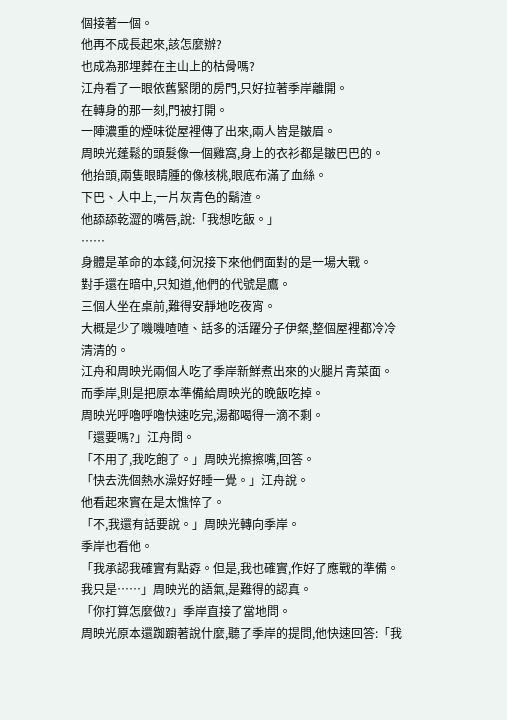個接著一個。
他再不成長起來,該怎麼辦?
也成為那埋葬在主山上的枯骨嗎?
江舟看了一眼依舊緊閉的房門,只好拉著季岸離開。
在轉身的那一刻,門被打開。
一陣濃重的煙味從屋裡傳了出來,兩人皆是皺眉。
周映光蓬鬆的頭髮像一個雞窩,身上的衣衫都是皺巴巴的。
他抬頭,兩隻眼睛腫的像核桃,眼底布滿了血絲。
下巴、人中上,一片灰青色的鬍渣。
他舔舔乾澀的嘴唇,說:「我想吃飯。」
……
身體是革命的本錢,何況接下來他們面對的是一場大戰。
對手還在暗中,只知道,他們的代號是鷹。
三個人坐在桌前,難得安靜地吃夜宵。
大概是少了嘰嘰喳喳、話多的活躍分子伊粲,整個屋裡都冷冷清清的。
江舟和周映光兩個人吃了季岸新鮮煮出來的火腿片青菜面。
而季岸,則是把原本準備給周映光的晚飯吃掉。
周映光呼嚕呼嚕快速吃完,湯都喝得一滴不剩。
「還要嗎?」江舟問。
「不用了,我吃飽了。」周映光擦擦嘴,回答。
「快去洗個熱水澡好好睡一覺。」江舟說。
他看起來實在是太憔悴了。
「不,我還有話要說。」周映光轉向季岸。
季岸也看他。
「我承認我確實有點孬。但是,我也確實,作好了應戰的準備。我只是……」周映光的語氣,是難得的認真。
「你打算怎麼做?」季岸直接了當地問。
周映光原本還踟躕著說什麼,聽了季岸的提問,他快速回答:「我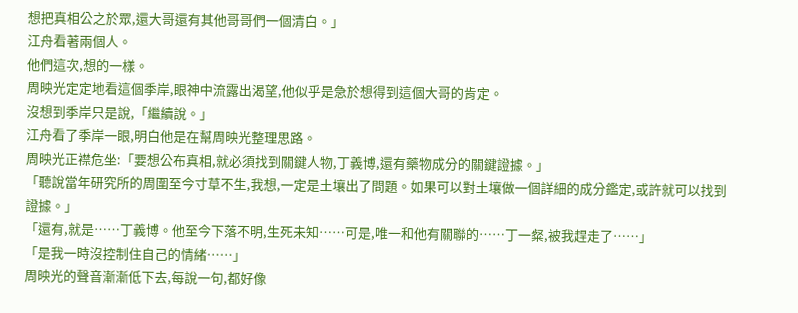想把真相公之於眾,還大哥還有其他哥哥們一個清白。」
江舟看著兩個人。
他們這次,想的一樣。
周映光定定地看這個季岸,眼神中流露出渴望,他似乎是急於想得到這個大哥的肯定。
沒想到季岸只是說,「繼續說。」
江舟看了季岸一眼,明白他是在幫周映光整理思路。
周映光正襟危坐:「要想公布真相,就必須找到關鍵人物,丁義博,還有藥物成分的關鍵證據。」
「聽說當年研究所的周圍至今寸草不生,我想,一定是土壤出了問題。如果可以對土壤做一個詳細的成分鑑定,或許就可以找到證據。」
「還有,就是……丁義博。他至今下落不明,生死未知……可是,唯一和他有關聯的……丁一粲,被我趕走了……」
「是我一時沒控制住自己的情緒……」
周映光的聲音漸漸低下去,每說一句,都好像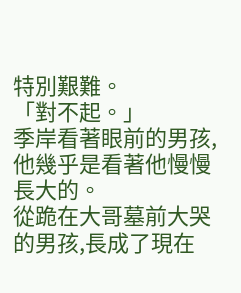特別艱難。
「對不起。」
季岸看著眼前的男孩,他幾乎是看著他慢慢長大的。
從跪在大哥墓前大哭的男孩,長成了現在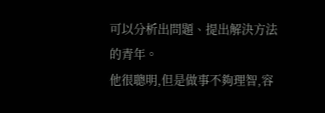可以分析出問題、提出解決方法的青年。
他很聰明,但是做事不夠理智,容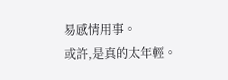易感情用事。
或許,是真的太年輕。